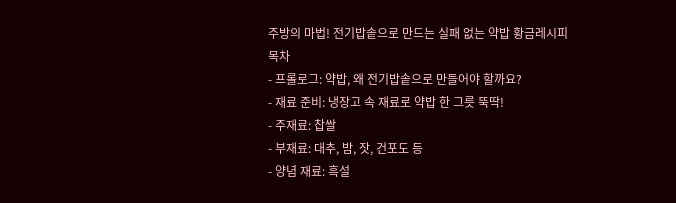주방의 마법! 전기밥솥으로 만드는 실패 없는 약밥 황금레시피
목차
- 프롤로그: 약밥, 왜 전기밥솥으로 만들어야 할까요?
- 재료 준비: 냉장고 속 재료로 약밥 한 그릇 뚝딱!
- 주재료: 찹쌀
- 부재료: 대추, 밤, 잣, 건포도 등
- 양념 재료: 흑설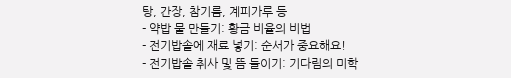탕, 간장, 참기름, 계피가루 등
- 약밥 물 만들기: 황금 비율의 비법
- 전기밥솥에 재료 넣기: 순서가 중요해요!
- 전기밥솥 취사 및 뜸 들이기: 기다림의 미학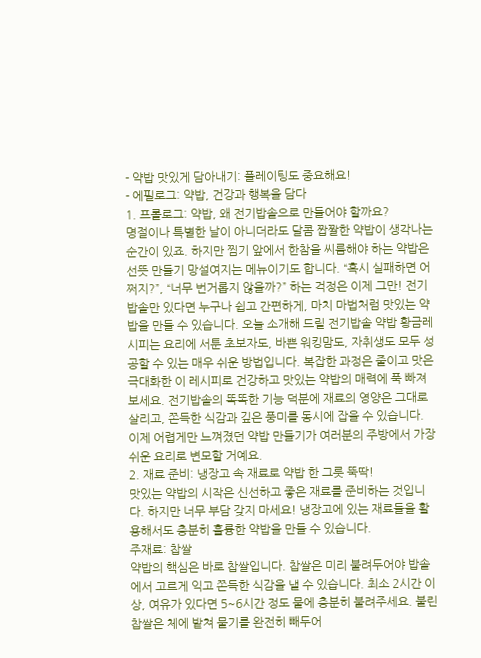- 약밥 맛있게 담아내기: 플레이팅도 중요해요!
- 에필로그: 약밥, 건강과 행복을 담다
1. 프롤로그: 약밥, 왜 전기밥솥으로 만들어야 할까요?
명절이나 특별한 날이 아니더라도 달콤 짭짤한 약밥이 생각나는 순간이 있죠. 하지만 찜기 앞에서 한참을 씨름해야 하는 약밥은 선뜻 만들기 망설여지는 메뉴이기도 합니다. “혹시 실패하면 어쩌지?”, “너무 번거롭지 않을까?” 하는 걱정은 이제 그만! 전기밥솥만 있다면 누구나 쉽고 간편하게, 마치 마법처럼 맛있는 약밥을 만들 수 있습니다. 오늘 소개해 드릴 전기밥솥 약밥 황금레시피는 요리에 서툰 초보자도, 바쁜 워킹맘도, 자취생도 모두 성공할 수 있는 매우 쉬운 방법입니다. 복잡한 과정은 줄이고 맛은 극대화한 이 레시피로 건강하고 맛있는 약밥의 매력에 푹 빠져보세요. 전기밥솥의 똑똑한 기능 덕분에 재료의 영양은 그대로 살리고, 쫀득한 식감과 깊은 풍미를 동시에 잡을 수 있습니다. 이제 어렵게만 느껴졌던 약밥 만들기가 여러분의 주방에서 가장 쉬운 요리로 변모할 거예요.
2. 재료 준비: 냉장고 속 재료로 약밥 한 그릇 뚝딱!
맛있는 약밥의 시작은 신선하고 좋은 재료를 준비하는 것입니다. 하지만 너무 부담 갖지 마세요! 냉장고에 있는 재료들을 활용해서도 충분히 훌륭한 약밥을 만들 수 있습니다.
주재료: 찹쌀
약밥의 핵심은 바로 찹쌀입니다. 찹쌀은 미리 불려두어야 밥솥에서 고르게 익고 쫀득한 식감을 낼 수 있습니다. 최소 2시간 이상, 여유가 있다면 5~6시간 정도 물에 충분히 불려주세요. 불린 찹쌀은 체에 밭쳐 물기를 완전히 빼두어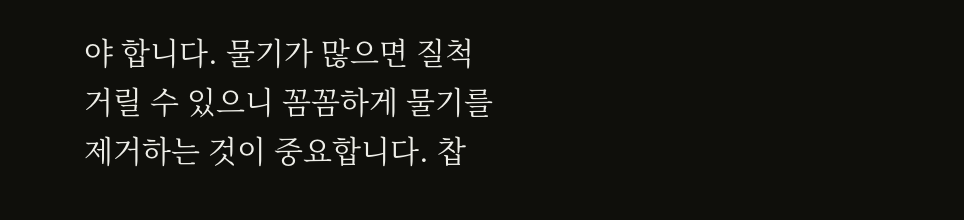야 합니다. 물기가 많으면 질척거릴 수 있으니 꼼꼼하게 물기를 제거하는 것이 중요합니다. 찹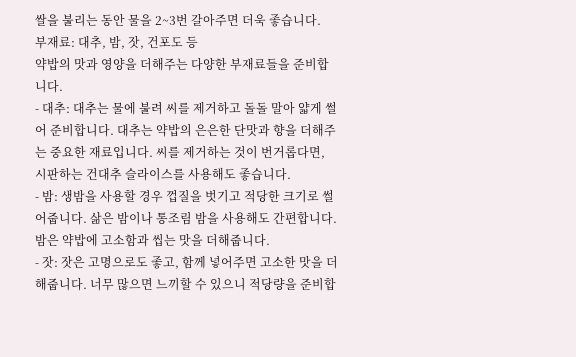쌀을 불리는 동안 물을 2~3번 갈아주면 더욱 좋습니다.
부재료: 대추, 밤, 잣, 건포도 등
약밥의 맛과 영양을 더해주는 다양한 부재료들을 준비합니다.
- 대추: 대추는 물에 불려 씨를 제거하고 돌돌 말아 얇게 썰어 준비합니다. 대추는 약밥의 은은한 단맛과 향을 더해주는 중요한 재료입니다. 씨를 제거하는 것이 번거롭다면, 시판하는 건대추 슬라이스를 사용해도 좋습니다.
- 밤: 생밤을 사용할 경우 껍질을 벗기고 적당한 크기로 썰어줍니다. 삶은 밤이나 통조림 밤을 사용해도 간편합니다. 밤은 약밥에 고소함과 씹는 맛을 더해줍니다.
- 잣: 잣은 고명으로도 좋고, 함께 넣어주면 고소한 맛을 더해줍니다. 너무 많으면 느끼할 수 있으니 적당량을 준비합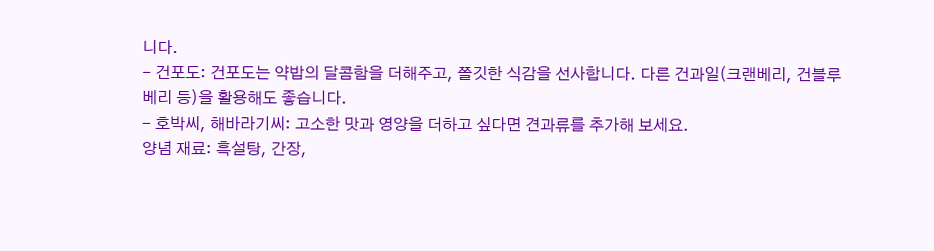니다.
- 건포도: 건포도는 약밥의 달콤함을 더해주고, 쫄깃한 식감을 선사합니다. 다른 건과일(크랜베리, 건블루베리 등)을 활용해도 좋습니다.
- 호박씨, 해바라기씨: 고소한 맛과 영양을 더하고 싶다면 견과류를 추가해 보세요.
양념 재료: 흑설탕, 간장,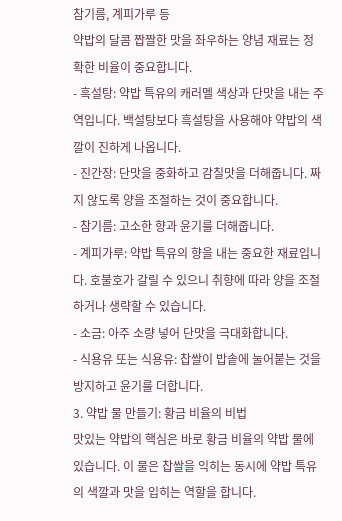참기름, 계피가루 등
약밥의 달콤 짭짤한 맛을 좌우하는 양념 재료는 정확한 비율이 중요합니다.
- 흑설탕: 약밥 특유의 캐러멜 색상과 단맛을 내는 주역입니다. 백설탕보다 흑설탕을 사용해야 약밥의 색깔이 진하게 나옵니다.
- 진간장: 단맛을 중화하고 감칠맛을 더해줍니다. 짜지 않도록 양을 조절하는 것이 중요합니다.
- 참기름: 고소한 향과 윤기를 더해줍니다.
- 계피가루: 약밥 특유의 향을 내는 중요한 재료입니다. 호불호가 갈릴 수 있으니 취향에 따라 양을 조절하거나 생략할 수 있습니다.
- 소금: 아주 소량 넣어 단맛을 극대화합니다.
- 식용유 또는 식용유: 찹쌀이 밥솥에 눌어붙는 것을 방지하고 윤기를 더합니다.
3. 약밥 물 만들기: 황금 비율의 비법
맛있는 약밥의 핵심은 바로 황금 비율의 약밥 물에 있습니다. 이 물은 찹쌀을 익히는 동시에 약밥 특유의 색깔과 맛을 입히는 역할을 합니다.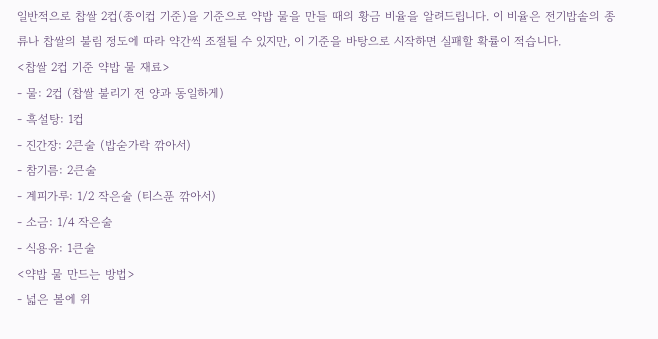일반적으로 찹쌀 2컵(종이컵 기준)을 기준으로 약밥 물을 만들 때의 황금 비율을 알려드립니다. 이 비율은 전기밥솥의 종류나 찹쌀의 불림 정도에 따라 약간씩 조절될 수 있지만, 이 기준을 바탕으로 시작하면 실패할 확률이 적습니다.
<찹쌀 2컵 기준 약밥 물 재료>
- 물: 2컵 (찹쌀 불리기 전 양과 동일하게)
- 흑설탕: 1컵
- 진간장: 2큰술 (밥숟가락 깎아서)
- 참기름: 2큰술
- 계피가루: 1/2 작은술 (티스푼 깎아서)
- 소금: 1/4 작은술
- 식용유: 1큰술
<약밥 물 만드는 방법>
- 넓은 볼에 위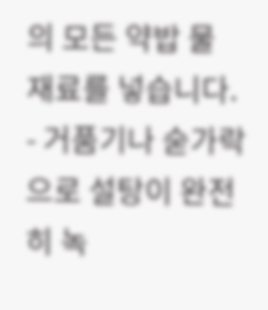의 모든 약밥 물 재료를 넣습니다.
- 거품기나 숟가락으로 설탕이 완전히 녹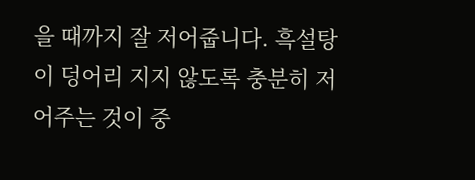을 때까지 잘 저어줍니다. 흑설탕이 덩어리 지지 않도록 충분히 저어주는 것이 중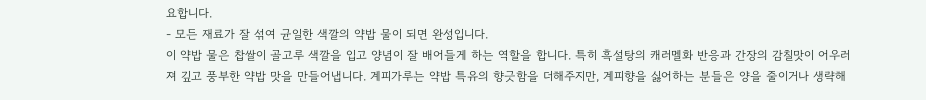요합니다.
- 모든 재료가 잘 섞여 균일한 색깔의 약밥 물이 되면 완성입니다.
이 약밥 물은 찹쌀이 골고루 색깔을 입고 양념이 잘 배어들게 하는 역할을 합니다. 특히 흑설탕의 캐러멜화 반응과 간장의 감칠맛이 어우러져 깊고 풍부한 약밥 맛을 만들어냅니다. 계피가루는 약밥 특유의 향긋함을 더해주지만, 계피향을 싫어하는 분들은 양을 줄이거나 생략해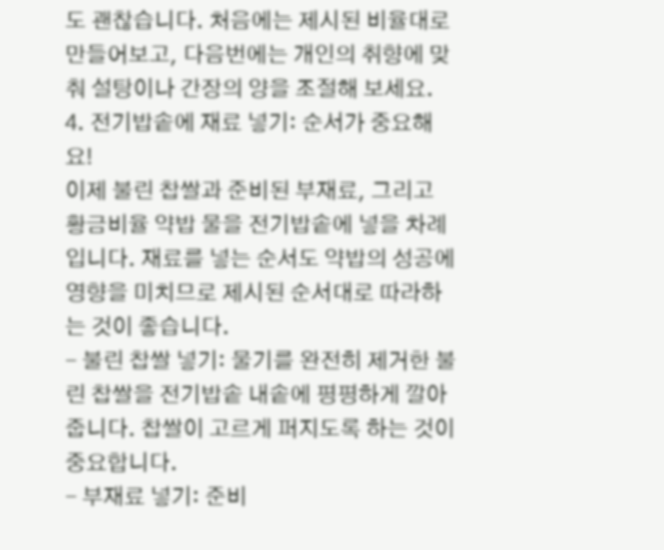도 괜찮습니다. 처음에는 제시된 비율대로 만들어보고, 다음번에는 개인의 취향에 맞춰 설탕이나 간장의 양을 조절해 보세요.
4. 전기밥솥에 재료 넣기: 순서가 중요해요!
이제 불린 찹쌀과 준비된 부재료, 그리고 황금비율 약밥 물을 전기밥솥에 넣을 차례입니다. 재료를 넣는 순서도 약밥의 성공에 영향을 미치므로 제시된 순서대로 따라하는 것이 좋습니다.
- 불린 찹쌀 넣기: 물기를 완전히 제거한 불린 찹쌀을 전기밥솥 내솥에 평평하게 깔아줍니다. 찹쌀이 고르게 퍼지도록 하는 것이 중요합니다.
- 부재료 넣기: 준비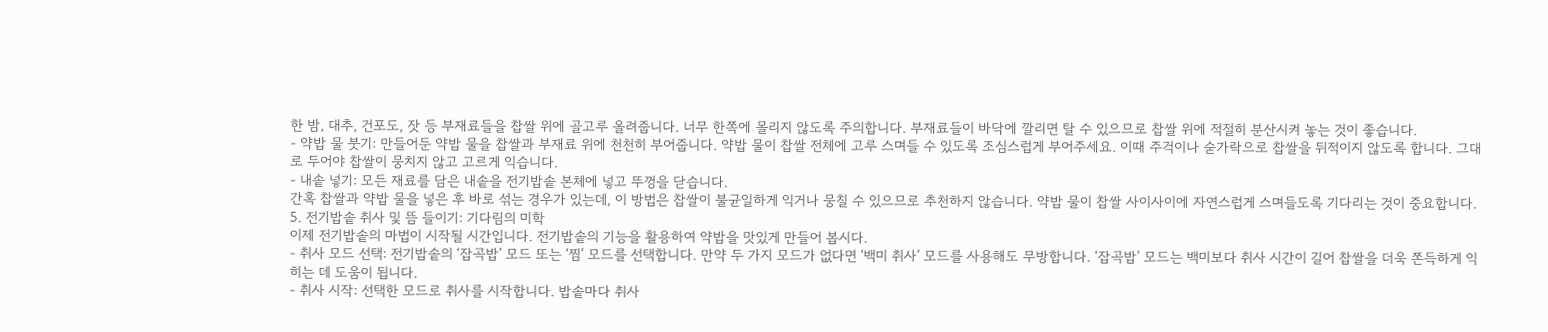한 밤, 대추, 건포도, 잣 등 부재료들을 찹쌀 위에 골고루 올려줍니다. 너무 한쪽에 몰리지 않도록 주의합니다. 부재료들이 바닥에 깔리면 탈 수 있으므로 찹쌀 위에 적절히 분산시켜 놓는 것이 좋습니다.
- 약밥 물 붓기: 만들어둔 약밥 물을 찹쌀과 부재료 위에 천천히 부어줍니다. 약밥 물이 찹쌀 전체에 고루 스며들 수 있도록 조심스럽게 부어주세요. 이때 주걱이나 숟가락으로 찹쌀을 뒤적이지 않도록 합니다. 그대로 두어야 찹쌀이 뭉치지 않고 고르게 익습니다.
- 내솥 넣기: 모든 재료를 담은 내솥을 전기밥솥 본체에 넣고 뚜껑을 닫습니다.
간혹 찹쌀과 약밥 물을 넣은 후 바로 섞는 경우가 있는데, 이 방법은 찹쌀이 불균일하게 익거나 뭉칠 수 있으므로 추천하지 않습니다. 약밥 물이 찹쌀 사이사이에 자연스럽게 스며들도록 기다리는 것이 중요합니다.
5. 전기밥솥 취사 및 뜸 들이기: 기다림의 미학
이제 전기밥솥의 마법이 시작될 시간입니다. 전기밥솥의 기능을 활용하여 약밥을 맛있게 만들어 봅시다.
- 취사 모드 선택: 전기밥솥의 ‘잡곡밥’ 모드 또는 ‘찜’ 모드를 선택합니다. 만약 두 가지 모드가 없다면 ‘백미 취사’ 모드를 사용해도 무방합니다. ‘잡곡밥’ 모드는 백미보다 취사 시간이 길어 찹쌀을 더욱 쫀득하게 익히는 데 도움이 됩니다.
- 취사 시작: 선택한 모드로 취사를 시작합니다. 밥솥마다 취사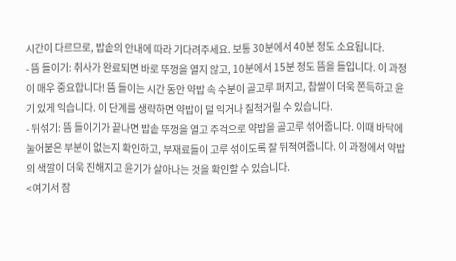시간이 다르므로, 밥솥의 안내에 따라 기다려주세요. 보통 30분에서 40분 정도 소요됩니다.
- 뜸 들이기: 취사가 완료되면 바로 뚜껑을 열지 않고, 10분에서 15분 정도 뜸을 들입니다. 이 과정이 매우 중요합니다! 뜸 들이는 시간 동안 약밥 속 수분이 골고루 퍼지고, 찹쌀이 더욱 쫀득하고 윤기 있게 익습니다. 이 단계를 생략하면 약밥이 덜 익거나 질척거릴 수 있습니다.
- 뒤섞기: 뜸 들이기가 끝나면 밥솥 뚜껑을 열고 주걱으로 약밥을 골고루 섞어줍니다. 이때 바닥에 눌어붙은 부분이 없는지 확인하고, 부재료들이 고루 섞이도록 잘 뒤적여줍니다. 이 과정에서 약밥의 색깔이 더욱 진해지고 윤기가 살아나는 것을 확인할 수 있습니다.
<여기서 잠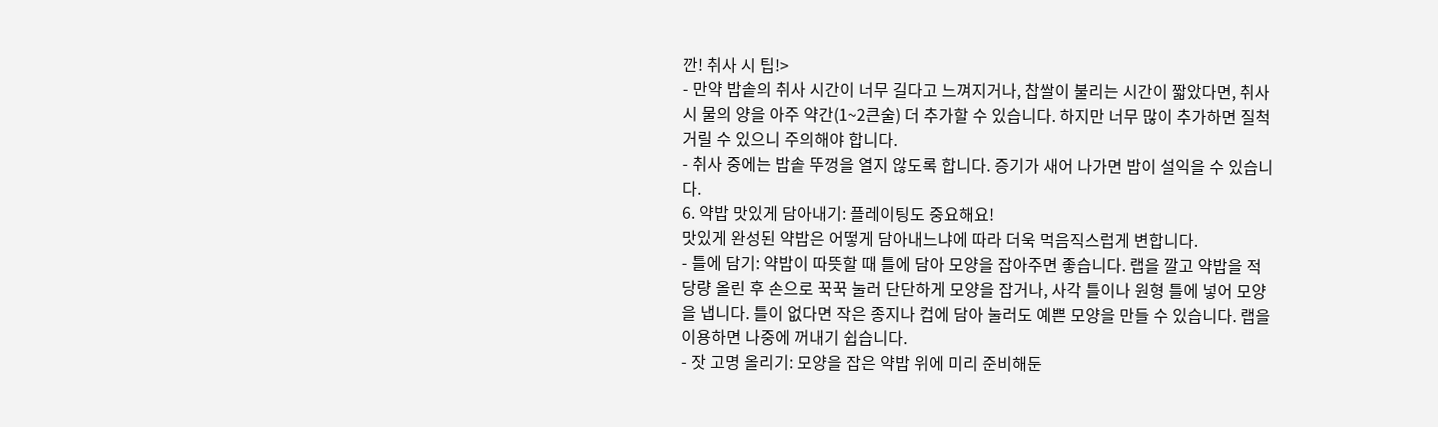깐! 취사 시 팁!>
- 만약 밥솥의 취사 시간이 너무 길다고 느껴지거나, 찹쌀이 불리는 시간이 짧았다면, 취사 시 물의 양을 아주 약간(1~2큰술) 더 추가할 수 있습니다. 하지만 너무 많이 추가하면 질척거릴 수 있으니 주의해야 합니다.
- 취사 중에는 밥솥 뚜껑을 열지 않도록 합니다. 증기가 새어 나가면 밥이 설익을 수 있습니다.
6. 약밥 맛있게 담아내기: 플레이팅도 중요해요!
맛있게 완성된 약밥은 어떻게 담아내느냐에 따라 더욱 먹음직스럽게 변합니다.
- 틀에 담기: 약밥이 따뜻할 때 틀에 담아 모양을 잡아주면 좋습니다. 랩을 깔고 약밥을 적당량 올린 후 손으로 꾹꾹 눌러 단단하게 모양을 잡거나, 사각 틀이나 원형 틀에 넣어 모양을 냅니다. 틀이 없다면 작은 종지나 컵에 담아 눌러도 예쁜 모양을 만들 수 있습니다. 랩을 이용하면 나중에 꺼내기 쉽습니다.
- 잣 고명 올리기: 모양을 잡은 약밥 위에 미리 준비해둔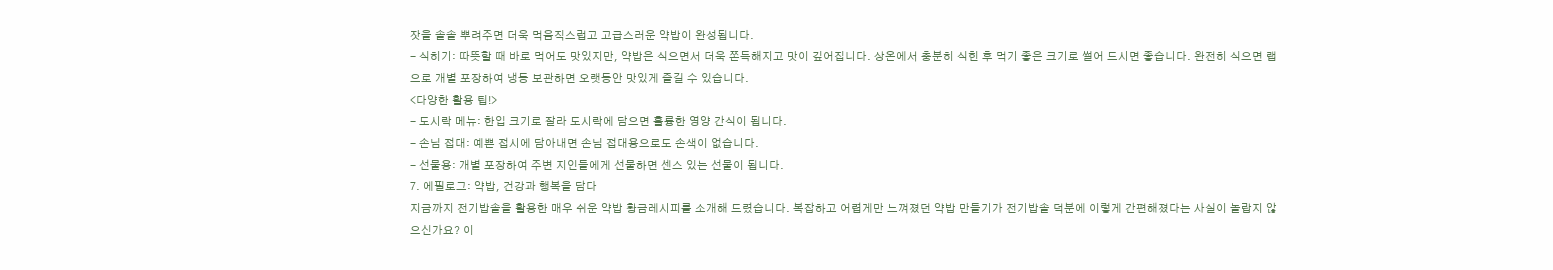잣을 솔솔 뿌려주면 더욱 먹음직스럽고 고급스러운 약밥이 완성됩니다.
- 식히기: 따뜻할 때 바로 먹어도 맛있지만, 약밥은 식으면서 더욱 쫀득해지고 맛이 깊어집니다. 상온에서 충분히 식힌 후 먹기 좋은 크기로 썰어 드시면 좋습니다. 완전히 식으면 랩으로 개별 포장하여 냉동 보관하면 오랫동안 맛있게 즐길 수 있습니다.
<다양한 활용 팁!>
- 도시락 메뉴: 한입 크기로 잘라 도시락에 담으면 훌륭한 영양 간식이 됩니다.
- 손님 접대: 예쁜 접시에 담아내면 손님 접대용으로도 손색이 없습니다.
- 선물용: 개별 포장하여 주변 지인들에게 선물하면 센스 있는 선물이 됩니다.
7. 에필로그: 약밥, 건강과 행복을 담다
지금까지 전기밥솥을 활용한 매우 쉬운 약밥 황금레시피를 소개해 드렸습니다. 복잡하고 어렵게만 느껴졌던 약밥 만들기가 전기밥솥 덕분에 이렇게 간편해졌다는 사실이 놀랍지 않으신가요? 이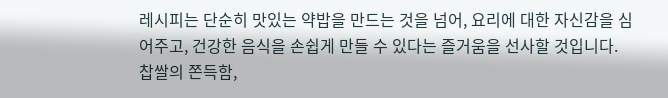레시피는 단순히 맛있는 약밥을 만드는 것을 넘어, 요리에 대한 자신감을 심어주고, 건강한 음식을 손쉽게 만들 수 있다는 즐거움을 선사할 것입니다.
찹쌀의 쫀득함,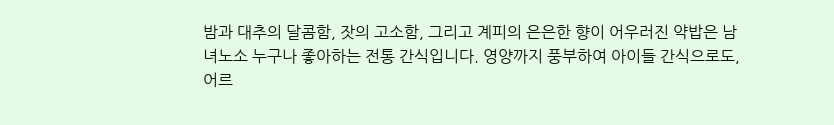밤과 대추의 달콤함, 잣의 고소함, 그리고 계피의 은은한 향이 어우러진 약밥은 남녀노소 누구나 좋아하는 전통 간식입니다. 영양까지 풍부하여 아이들 간식으로도, 어르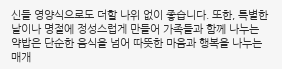신들 영양식으로도 더할 나위 없이 좋습니다. 또한, 특별한 날이나 명절에 정성스럽게 만들어 가족들과 함께 나누는 약밥은 단순한 음식을 넘어 따뜻한 마음과 행복을 나누는 매개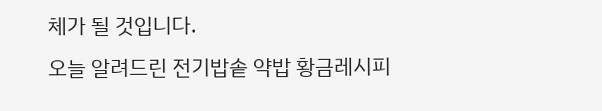체가 될 것입니다.
오늘 알려드린 전기밥솥 약밥 황금레시피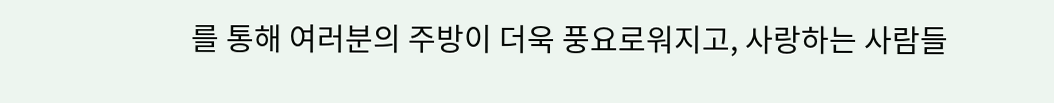를 통해 여러분의 주방이 더욱 풍요로워지고, 사랑하는 사람들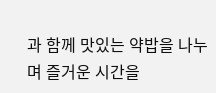과 함께 맛있는 약밥을 나누며 즐거운 시간을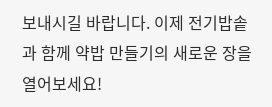보내시길 바랍니다. 이제 전기밥솥과 함께 약밥 만들기의 새로운 장을 열어보세요!